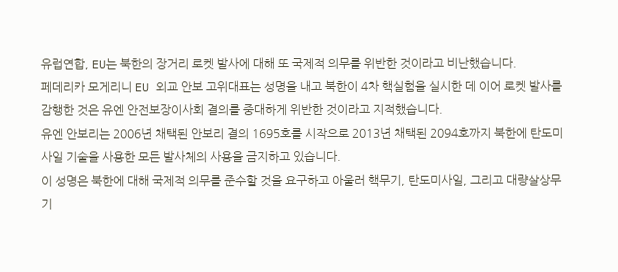유럽연합, EU는 북한의 장거리 로켓 발사에 대해 또 국제적 의무를 위반한 것이라고 비난했습니다.
페데리카 모게리니 EU 외교 안보 고위대표는 성명을 내고 북한이 4차 핵실험을 실시한 데 이어 로켓 발사를 감행한 것은 유엔 안전보장이사회 결의를 중대하게 위반한 것이라고 지적했습니다.
유엔 안보리는 2006년 채택된 안보리 결의 1695호를 시작으로 2013년 채택된 2094호까지 북한에 탄도미사일 기술을 사용한 모든 발사체의 사용을 금지하고 있습니다.
이 성명은 북한에 대해 국제적 의무를 준수할 것을 요구하고 아울러 핵무기, 탄도미사일, 그리고 대량살상무기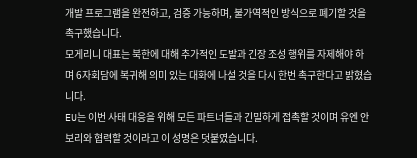개발 프로그램을 완전하고, 검증 가능하며, 불가역적인 방식으로 폐기할 것을 촉구했습니다.
모게리니 대표는 북한에 대해 추가적인 도발과 긴장 조성 행위를 자제해야 하며 6자회담에 복귀해 의미 있는 대화에 나설 것을 다시 한번 촉구한다고 밝혔습니다.
EU는 이번 사태 대응을 위해 모든 파트너들과 긴밀하게 접촉할 것이며 유엔 안보리와 협력할 것이라고 이 성명은 덧붙였습니다.